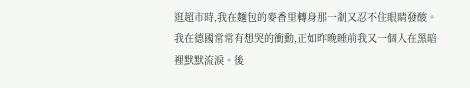逛超市時,我在麵包的麥香里轉身那一剎又忍不住眼睛發酸。我在德國常常有想哭的衝動,正如昨晚睡前我又一個人在黑暗裡默默流淚。後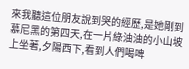來我聽這位朋友說到哭的經歷,是她剛到慕尼黑的第四天,在一片綠油油的小山坡上坐著,夕陽西下,看到人們喝啤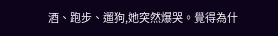酒、跑步、遛狗,她突然爆哭。覺得為什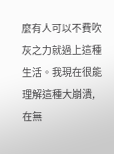麼有人可以不費吹灰之力就過上這種生活。我現在很能理解這種大崩潰,在無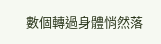數個轉過身體悄然落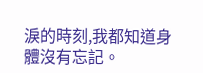淚的時刻,我都知道身體沒有忘記。